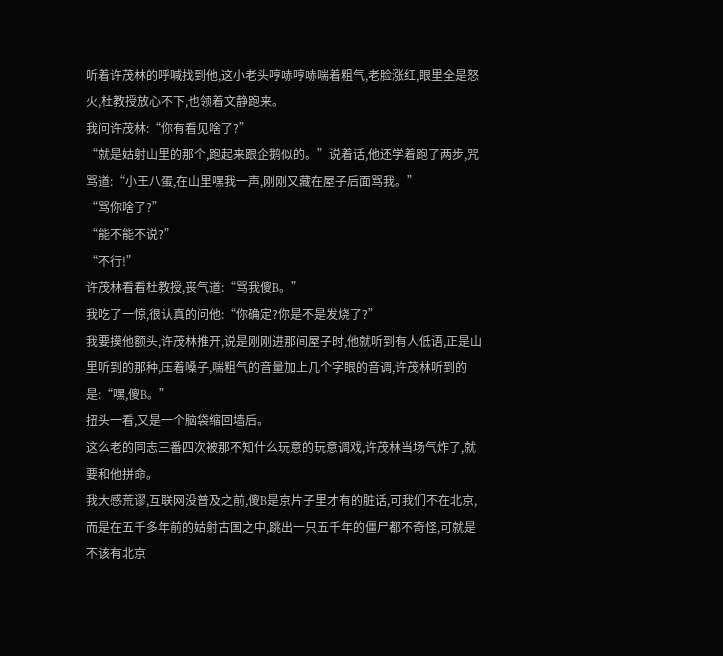听着许茂林的呼喊找到他,这小老头哼哧哼哧喘着粗气,老脸涨红,眼里全是怒火,杜教授放心不下,也领着文静跑来。
我问许茂林:“你有看见啥了?”
“就是姑射山里的那个,跑起来跟企鹅似的。”说着话,他还学着跑了两步,咒骂道:“小王八蛋,在山里嘿我一声,刚刚又藏在屋子后面骂我。”
“骂你啥了?”
“能不能不说?”
“不行!”
许茂林看看杜教授,丧气道:“骂我傻B。”
我吃了一惊,很认真的问他:“你确定?你是不是发烧了?”
我要摸他额头,许茂林推开,说是刚刚进那间屋子时,他就听到有人低语,正是山里听到的那种,压着嗓子,喘粗气的音量加上几个字眼的音调,许茂林听到的是:“嘿,傻B。”
扭头一看,又是一个脑袋缩回墙后。
这么老的同志三番四次被那不知什么玩意的玩意调戏,许茂林当场气炸了,就要和他拼命。
我大感荒谬,互联网没普及之前,傻B是京片子里才有的脏话,可我们不在北京,而是在五千多年前的姑射古国之中,跳出一只五千年的僵尸都不奇怪,可就是不该有北京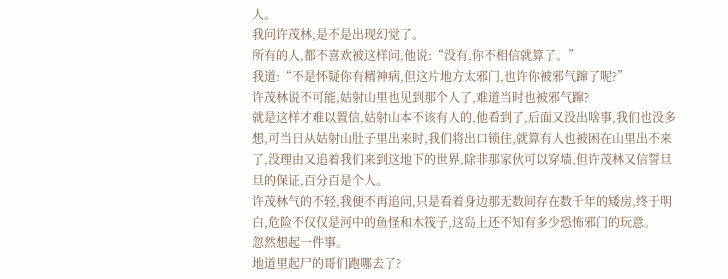人。
我问许茂林,是不是出现幻觉了。
所有的人,都不喜欢被这样问,他说:“没有,你不相信就算了。”
我道:“不是怀疑你有精神病,但这片地方太邪门,也许你被邪气蹿了呢?”
许茂林说不可能,姑射山里也见到那个人了,难道当时也被邪气蹿?
就是这样才难以置信,姑射山本不该有人的,他看到了,后面又没出啥事,我们也没多想,可当日从姑射山肚子里出来时,我们将出口锁住,就算有人也被困在山里出不来了,没理由又追着我们来到这地下的世界,除非那家伙可以穿墙,但许茂林又信誓旦旦的保证,百分百是个人。
许茂林气的不轻,我便不再追问,只是看着身边那无数间存在数千年的矮房,终于明白,危险不仅仅是河中的鱼怪和木筏子,这岛上还不知有多少恐怖邪门的玩意。
忽然想起一件事。
地道里起尸的哥们跑哪去了?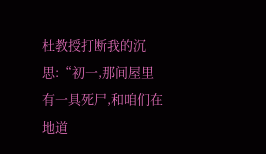杜教授打断我的沉思:“初一,那间屋里有一具死尸,和咱们在地道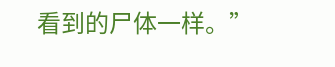看到的尸体一样。”